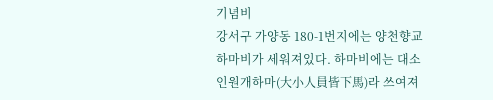기념비
강서구 가양동 180-1번지에는 양천향교 하마비가 세워져있다. 하마비에는 대소인원개하마(大小人員皆下馬)라 쓰여져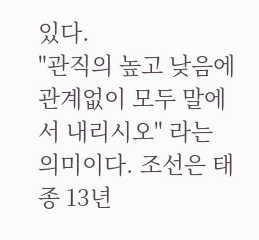있다.
"관직의 높고 낮음에 관계없이 모두 말에서 내리시오" 라는 의미이다. 조선은 태종 13년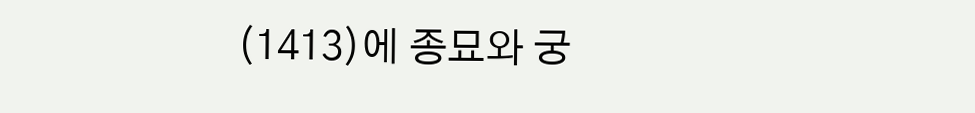(1413)에 종묘와 궁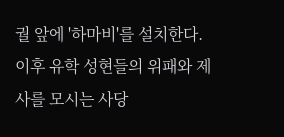궐 앞에 '하마비'를 설치한다.
이후 유학 성현들의 위패와 제사를 모시는 사당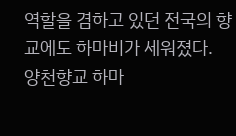역할을 겸하고 있던 전국의 향교에도 하마비가 세워졌다.
양천향교 하마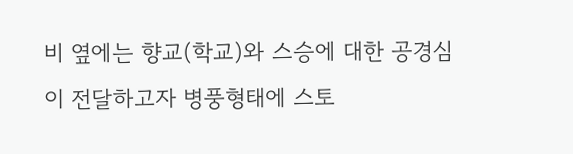비 옆에는 향교(학교)와 스승에 대한 공경심이 전달하고자 병풍형태에 스토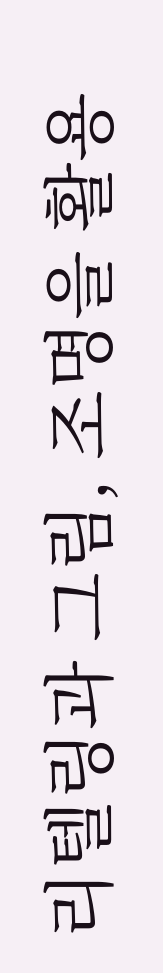리텔링과 그림, 조명을 활용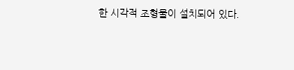한 시각적 조형물이 설치되어 있다.